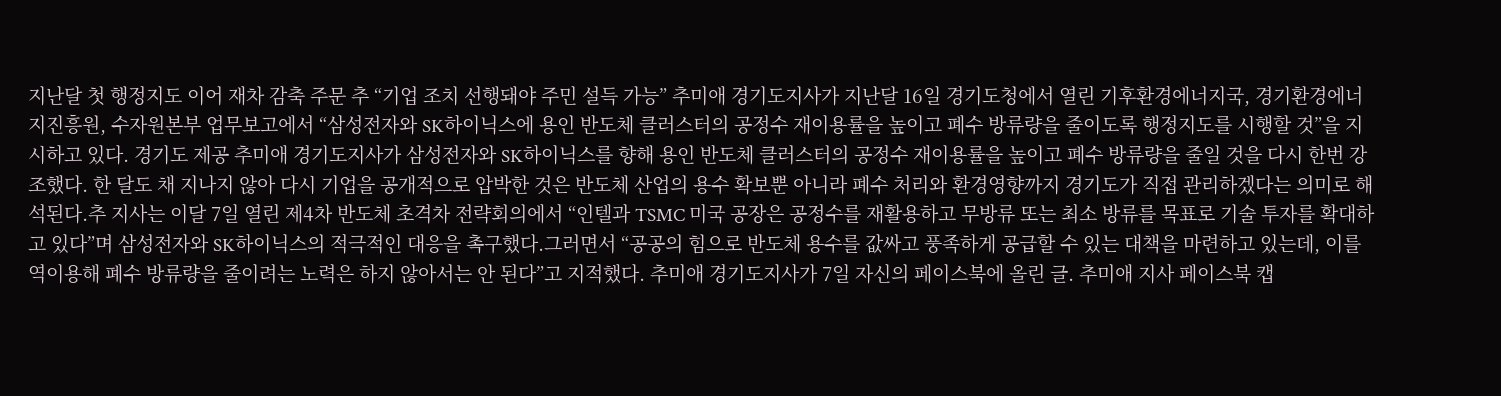지난달 첫 행정지도 이어 재차 감축 주문 추 “기업 조치 선행돼야 주민 설득 가능” 추미애 경기도지사가 지난달 16일 경기도청에서 열린 기후환경에너지국, 경기환경에너지진흥원, 수자원본부 업무보고에서 “삼성전자와 SK하이닉스에 용인 반도체 클러스터의 공정수 재이용률을 높이고 폐수 방류량을 줄이도록 행정지도를 시행할 것”을 지시하고 있다. 경기도 제공 추미애 경기도지사가 삼성전자와 SK하이닉스를 향해 용인 반도체 클러스터의 공정수 재이용률을 높이고 폐수 방류량을 줄일 것을 다시 한번 강조했다. 한 달도 채 지나지 않아 다시 기업을 공개적으로 압박한 것은 반도체 산업의 용수 확보뿐 아니라 폐수 처리와 환경영향까지 경기도가 직접 관리하겠다는 의미로 해석된다.추 지사는 이달 7일 열린 제4차 반도체 초격차 전략회의에서 “인텔과 TSMC 미국 공장은 공정수를 재활용하고 무방류 또는 최소 방류를 목표로 기술 투자를 확대하고 있다”며 삼성전자와 SK하이닉스의 적극적인 대응을 촉구했다.그러면서 “공공의 힘으로 반도체 용수를 값싸고 풍족하게 공급할 수 있는 대책을 마련하고 있는데, 이를 역이용해 폐수 방류량을 줄이려는 노력은 하지 않아서는 안 된다”고 지적했다. 추미애 경기도지사가 7일 자신의 페이스북에 올린 글. 추미애 지사 페이스북 캡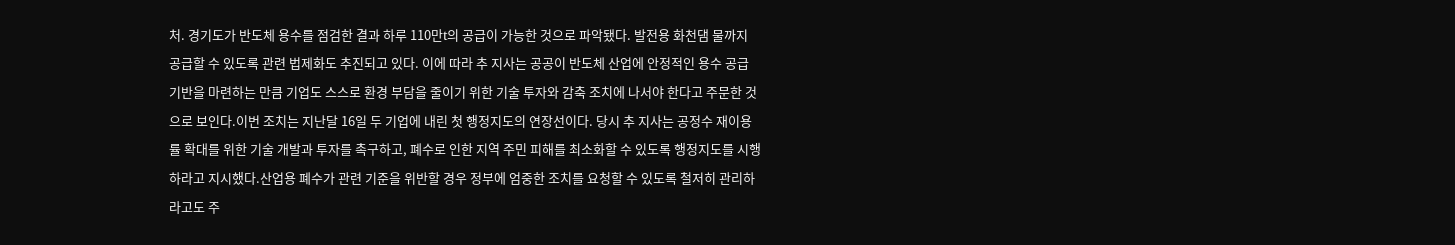처. 경기도가 반도체 용수를 점검한 결과 하루 110만t의 공급이 가능한 것으로 파악됐다. 발전용 화천댐 물까지 공급할 수 있도록 관련 법제화도 추진되고 있다. 이에 따라 추 지사는 공공이 반도체 산업에 안정적인 용수 공급 기반을 마련하는 만큼 기업도 스스로 환경 부담을 줄이기 위한 기술 투자와 감축 조치에 나서야 한다고 주문한 것으로 보인다.이번 조치는 지난달 16일 두 기업에 내린 첫 행정지도의 연장선이다. 당시 추 지사는 공정수 재이용률 확대를 위한 기술 개발과 투자를 촉구하고, 폐수로 인한 지역 주민 피해를 최소화할 수 있도록 행정지도를 시행하라고 지시했다.산업용 폐수가 관련 기준을 위반할 경우 정부에 엄중한 조치를 요청할 수 있도록 철저히 관리하라고도 주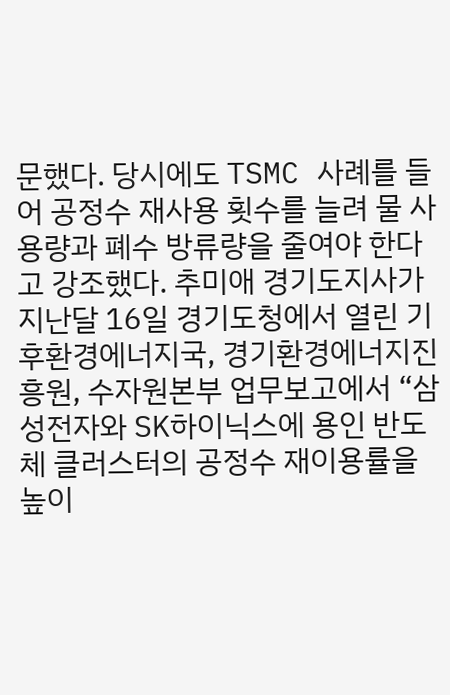문했다. 당시에도 TSMC 사례를 들어 공정수 재사용 횟수를 늘려 물 사용량과 폐수 방류량을 줄여야 한다고 강조했다. 추미애 경기도지사가 지난달 16일 경기도청에서 열린 기후환경에너지국, 경기환경에너지진흥원, 수자원본부 업무보고에서 “삼성전자와 SK하이닉스에 용인 반도체 클러스터의 공정수 재이용률을 높이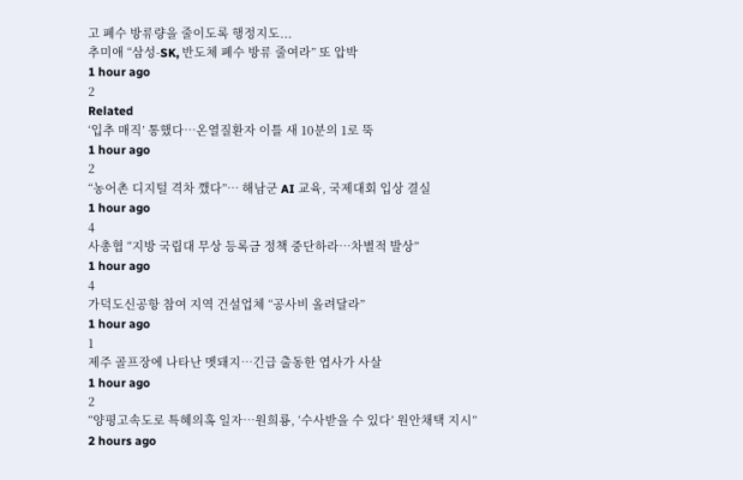고 폐수 방류량을 줄이도록 행정지도...
추미애 “삼성-SK, 반도체 폐수 방류 줄여라” 또 압박
1 hour ago
2
Related
‘입추 매직’ 통했다…온열질환자 이틀 새 10분의 1로 뚝
1 hour ago
2
“농어촌 디지털 격차 깼다”… 해남군 AI 교육, 국제대회 입상 결실
1 hour ago
4
사총협 “지방 국립대 무상 등록금 정책 중단하라…차별적 발상”
1 hour ago
4
가덕도신공항 참여 지역 건설업체 “공사비 올려달라”
1 hour ago
1
제주 골프장에 나타난 멧돼지…긴급 출동한 엽사가 사살
1 hour ago
2
“양평고속도로 특혜의혹 일자…원희룡, ‘수사받을 수 있다’ 원안채택 지시”
2 hours ago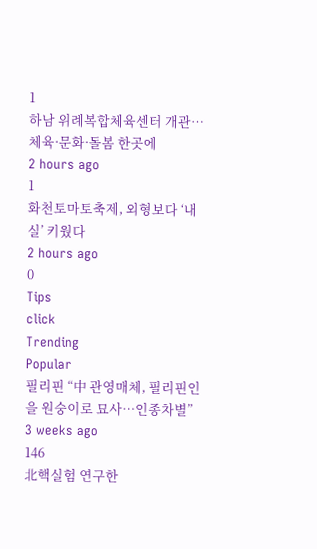1
하남 위례복합체육센터 개관…체육·문화·돌봄 한곳에
2 hours ago
1
화천토마토축제, 외형보다 ‘내실’ 키웠다
2 hours ago
0
Tips
click
Trending
Popular
필리핀 “中 관영매체, 필리핀인을 원숭이로 묘사…인종차별”
3 weeks ago
146
北핵실험 연구한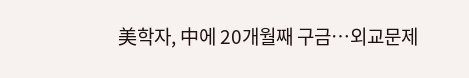美학자, 中에 20개월째 구금…외교문제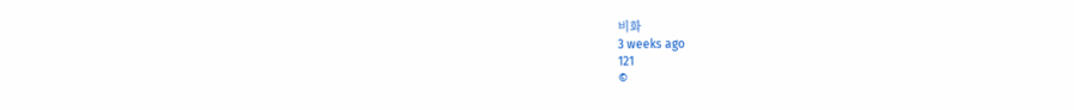비화
3 weeks ago
121
©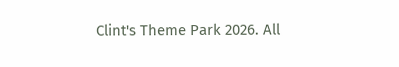Clint's Theme Park 2026. All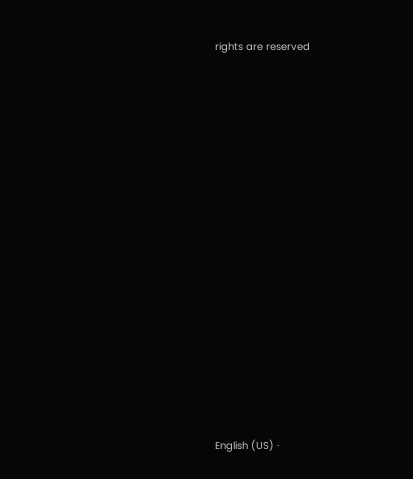rights are reserved


















English (US) ·